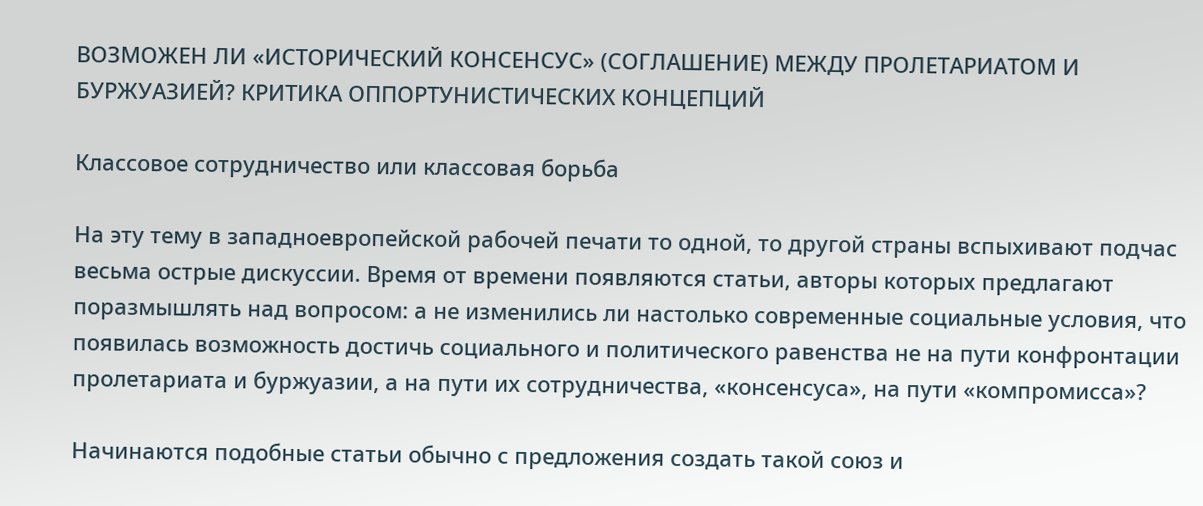ВОЗМОЖЕН ЛИ «ИСТОРИЧЕСКИЙ КОНСЕНСУС» (СОГЛАШЕНИЕ) МЕЖДУ ПРОЛЕТАРИАТОМ И БУРЖУАЗИЕЙ? КРИТИКА ОППОРТУНИСТИЧЕСКИХ КОНЦЕПЦИЙ

Классовое сотрудничество или классовая борьба

На эту тему в западноевропейской рабочей печати то одной, то другой страны вспыхивают подчас весьма острые дискуссии. Время от времени появляются статьи, авторы которых предлагают поразмышлять над вопросом: а не изменились ли настолько современные социальные условия, что появилась возможность достичь социального и политического равенства не на пути конфронтации пролетариата и буржуазии, а на пути их сотрудничества, «консенсуса», на пути «компромисса»?

Начинаются подобные статьи обычно с предложения создать такой союз и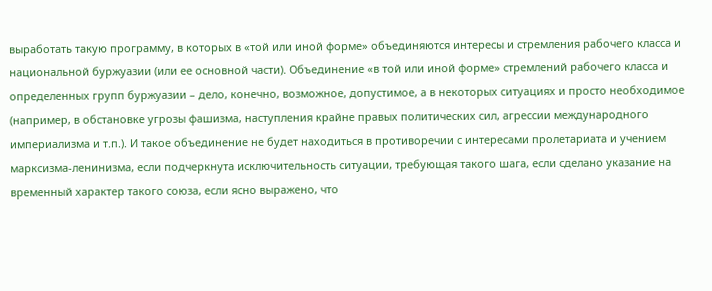выработать такую программу, в которых в «той или иной форме» объединяются интересы и стремления рабочего класса и национальной буржуазии (или ее основной части). Объединение «в той или иной форме» стремлений рабочего класса и определенных групп буржуазии – дело, конечно, возможное, допустимое, а в некоторых ситуациях и просто необходимое (например, в обстановке угрозы фашизма, наступления крайне правых политических сил, агрессии международного империализма и т.п.). И такое объединение не будет находиться в противоречии с интересами пролетариата и учением марксизма-ленинизма, если подчеркнута исключительность ситуации, требующая такого шага, если сделано указание на временный характер такого союза, если ясно выражено, что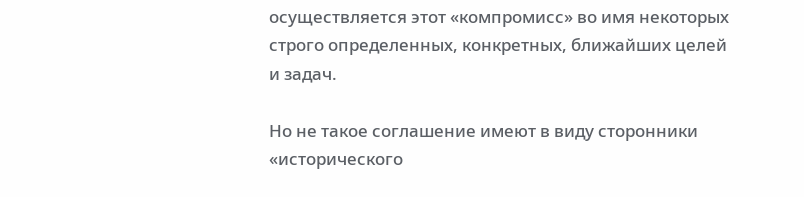осуществляется этот «компромисс» во имя некоторых строго определенных, конкретных, ближайших целей и задач.

Но не такое соглашение имеют в виду сторонники «исторического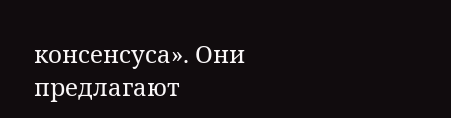консенсуса». Они предлагают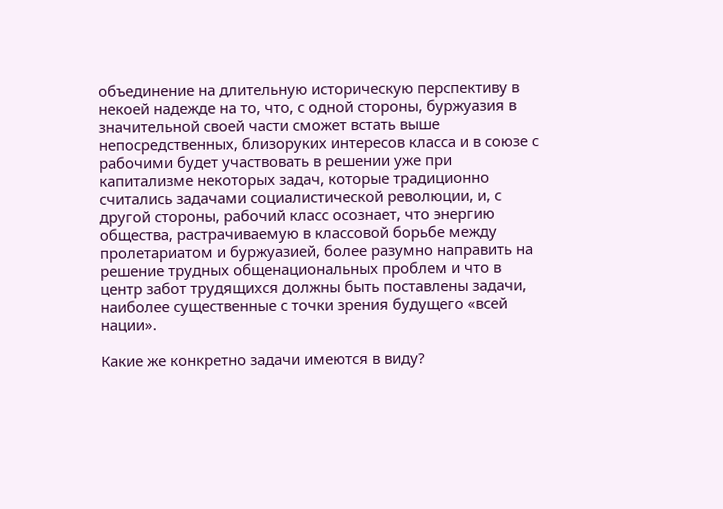объединение на длительную историческую перспективу в некоей надежде на то, что, с одной стороны, буржуазия в значительной своей части сможет встать выше непосредственных, близоруких интересов класса и в союзе с рабочими будет участвовать в решении уже при капитализме некоторых задач, которые традиционно считались задачами социалистической революции, и, с другой стороны, рабочий класс осознает, что энергию общества, растрачиваемую в классовой борьбе между пролетариатом и буржуазией, более разумно направить на решение трудных общенациональных проблем и что в центр забот трудящихся должны быть поставлены задачи, наиболее существенные с точки зрения будущего «всей нации».

Какие же конкретно задачи имеются в виду?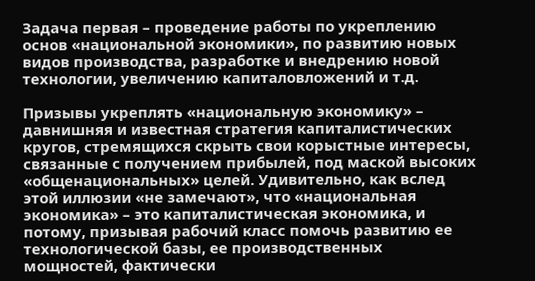Задача первая – проведение работы по укреплению основ «национальной экономики», по развитию новых видов производства, разработке и внедрению новой технологии, увеличению капиталовложений и т.д.

Призывы укреплять «национальную экономику» – давнишняя и известная стратегия капиталистических кругов, стремящихся скрыть свои корыстные интересы, связанные с получением прибылей, под маской высоких «общенациональных» целей. Удивительно, как вслед этой иллюзии «не замечают», что «национальная экономика» – это капиталистическая экономика, и потому, призывая рабочий класс помочь развитию ее технологической базы, ее производственных мощностей, фактически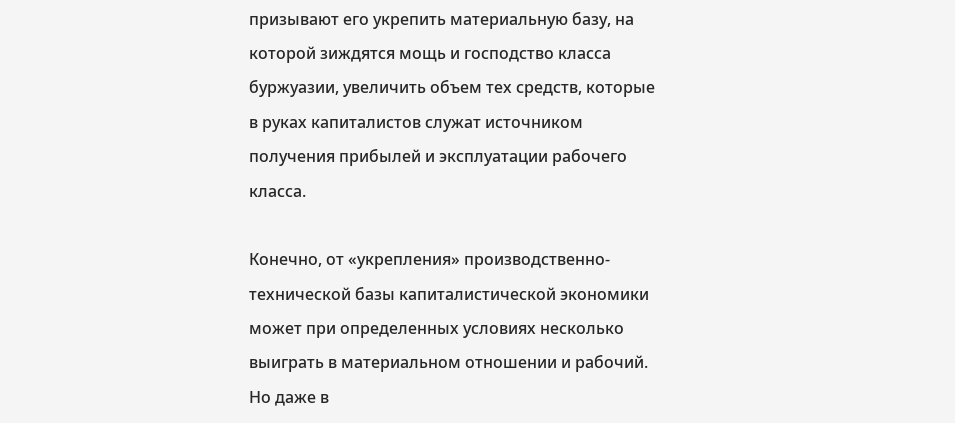призывают его укрепить материальную базу, на которой зиждятся мощь и господство класса буржуазии, увеличить объем тех средств, которые в руках капиталистов служат источником получения прибылей и эксплуатации рабочего класса.

Конечно, от «укрепления» производственно-технической базы капиталистической экономики может при определенных условиях несколько выиграть в материальном отношении и рабочий. Но даже в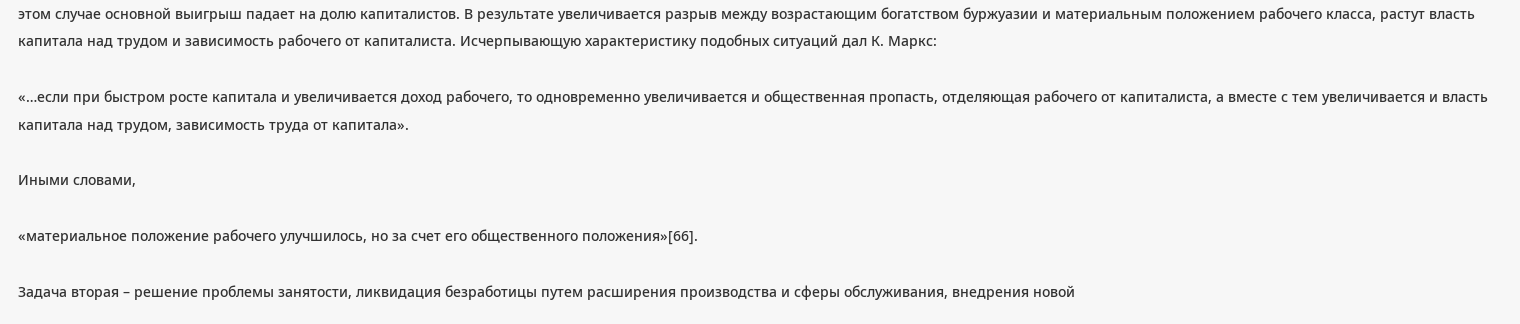этом случае основной выигрыш падает на долю капиталистов. В результате увеличивается разрыв между возрастающим богатством буржуазии и материальным положением рабочего класса, растут власть капитала над трудом и зависимость рабочего от капиталиста. Исчерпывающую характеристику подобных ситуаций дал К. Маркс:

«…если при быстром росте капитала и увеличивается доход рабочего, то одновременно увеличивается и общественная пропасть, отделяющая рабочего от капиталиста, а вместе с тем увеличивается и власть капитала над трудом, зависимость труда от капитала».

Иными словами,

«материальное положение рабочего улучшилось, но за счет его общественного положения»[66].

Задача вторая – решение проблемы занятости, ликвидация безработицы путем расширения производства и сферы обслуживания, внедрения новой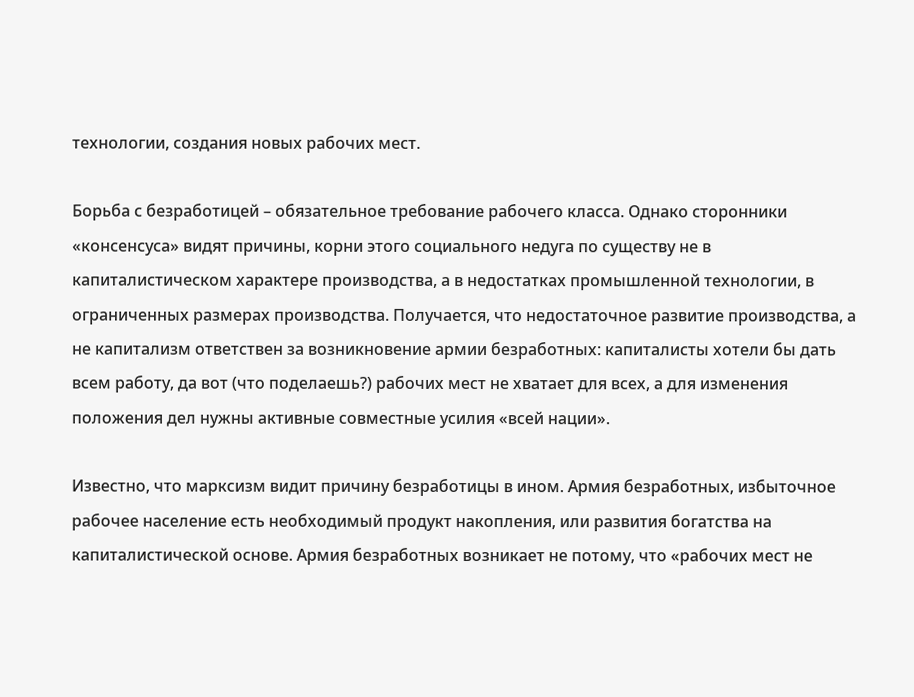технологии, создания новых рабочих мест.

Борьба с безработицей – обязательное требование рабочего класса. Однако сторонники «консенсуса» видят причины, корни этого социального недуга по существу не в капиталистическом характере производства, а в недостатках промышленной технологии, в ограниченных размерах производства. Получается, что недостаточное развитие производства, а не капитализм ответствен за возникновение армии безработных: капиталисты хотели бы дать всем работу, да вот (что поделаешь?) рабочих мест не хватает для всех, а для изменения положения дел нужны активные совместные усилия «всей нации».

Известно, что марксизм видит причину безработицы в ином. Армия безработных, избыточное рабочее население есть необходимый продукт накопления, или развития богатства на капиталистической основе. Армия безработных возникает не потому, что «рабочих мест не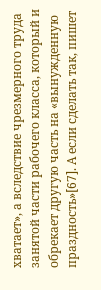хватает», а вследствие чрезмерного труда занятой части рабочего класса, который и обрекает другую часть на «вынужденную праздность»[67]. А если сделать так, пишет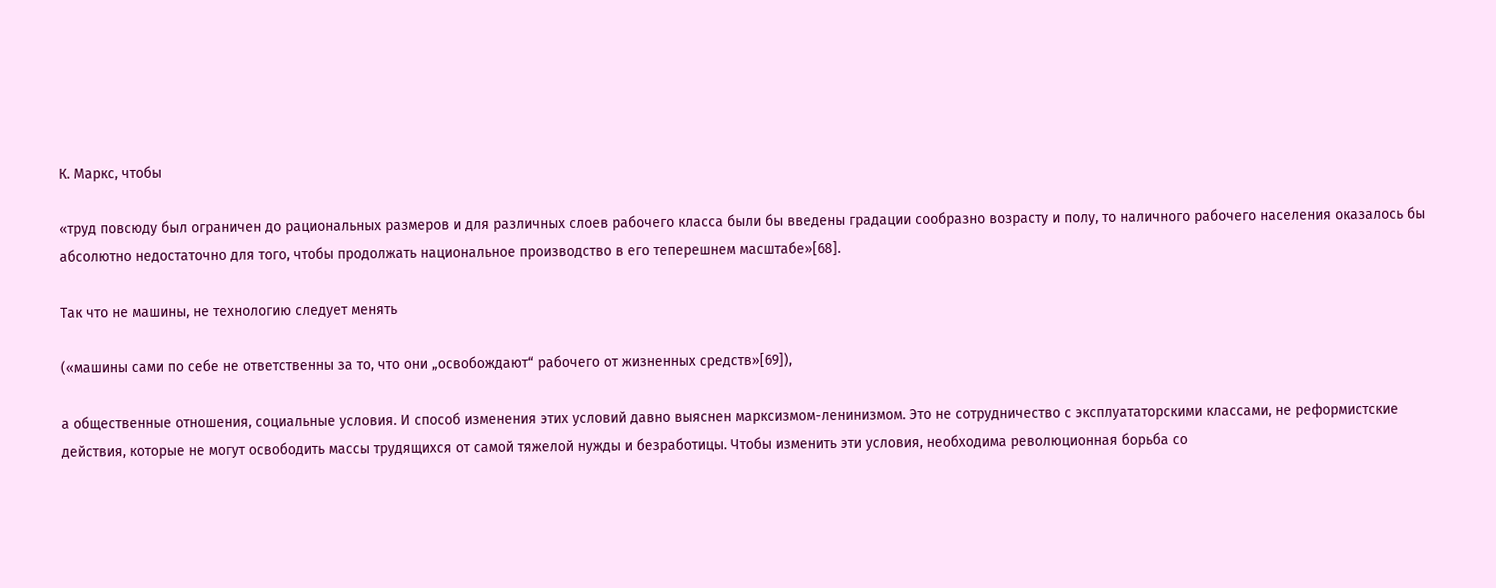К. Маркс, чтобы

«труд повсюду был ограничен до рациональных размеров и для различных слоев рабочего класса были бы введены градации сообразно возрасту и полу, то наличного рабочего населения оказалось бы абсолютно недостаточно для того, чтобы продолжать национальное производство в его теперешнем масштабе»[68].

Так что не машины, не технологию следует менять

(«машины сами по себе не ответственны за то, что они „освобождают“ рабочего от жизненных средств»[69]),

а общественные отношения, социальные условия. И способ изменения этих условий давно выяснен марксизмом-ленинизмом. Это не сотрудничество с эксплуататорскими классами, не реформистские действия, которые не могут освободить массы трудящихся от самой тяжелой нужды и безработицы. Чтобы изменить эти условия, необходима революционная борьба со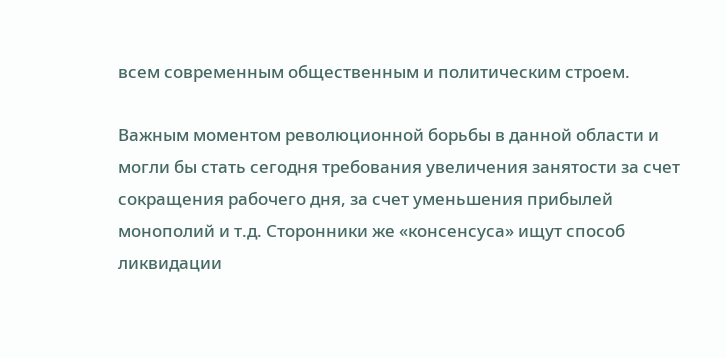всем современным общественным и политическим строем.

Важным моментом революционной борьбы в данной области и могли бы стать сегодня требования увеличения занятости за счет сокращения рабочего дня, за счет уменьшения прибылей монополий и т.д. Сторонники же «консенсуса» ищут способ ликвидации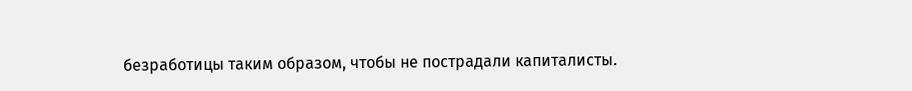безработицы таким образом, чтобы не пострадали капиталисты.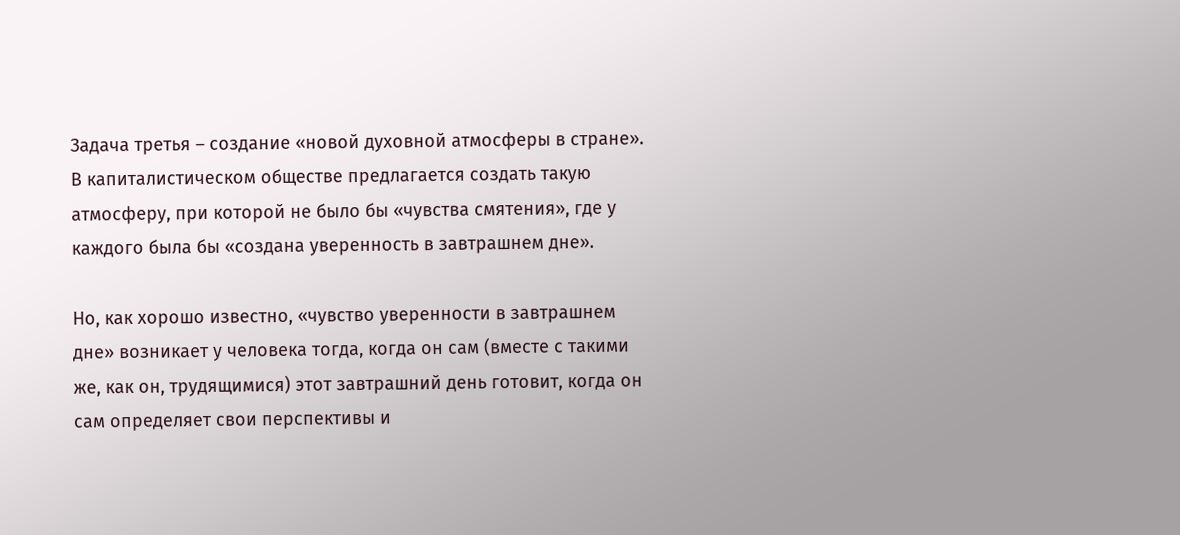Задача третья – создание «новой духовной атмосферы в стране». В капиталистическом обществе предлагается создать такую атмосферу, при которой не было бы «чувства смятения», где у каждого была бы «создана уверенность в завтрашнем дне».

Но, как хорошо известно, «чувство уверенности в завтрашнем дне» возникает у человека тогда, когда он сам (вместе с такими же, как он, трудящимися) этот завтрашний день готовит, когда он сам определяет свои перспективы и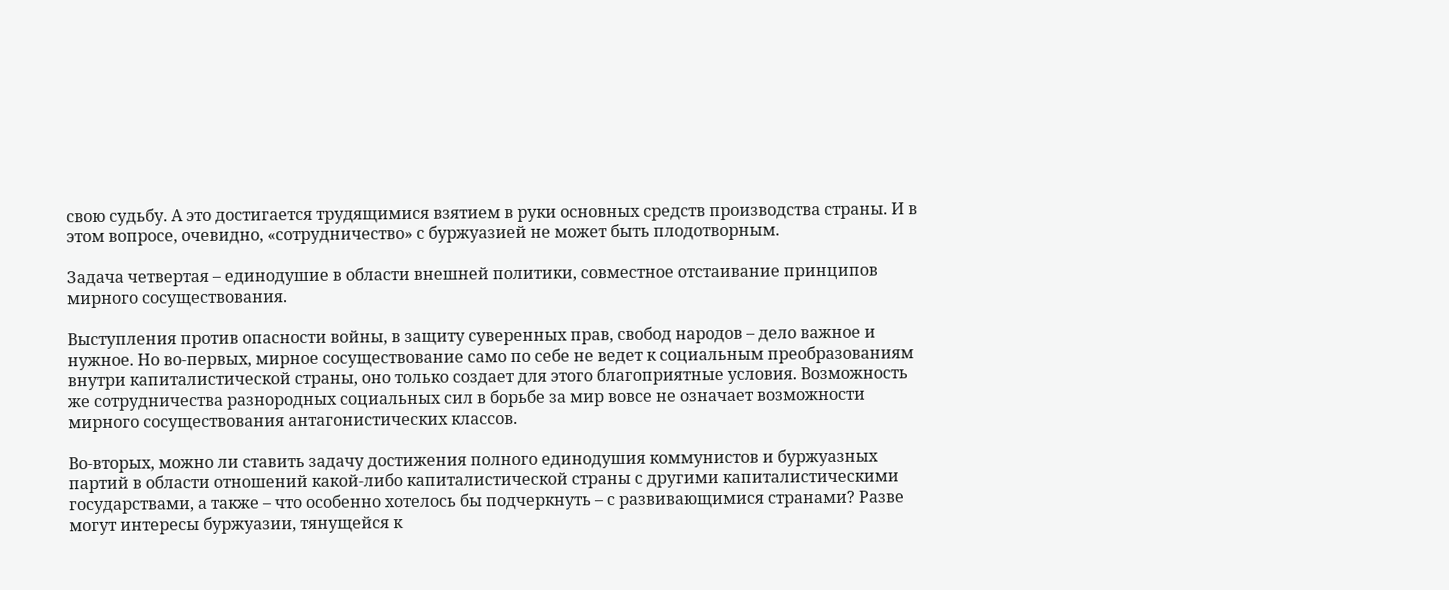свою судьбу. А это достигается трудящимися взятием в руки основных средств производства страны. И в этом вопросе, очевидно, «сотрудничество» с буржуазией не может быть плодотворным.

Задача четвертая – единодушие в области внешней политики, совместное отстаивание принципов мирного сосуществования.

Выступления против опасности войны, в защиту суверенных прав, свобод народов – дело важное и нужное. Но во-первых, мирное сосуществование само по себе не ведет к социальным преобразованиям внутри капиталистической страны, оно только создает для этого благоприятные условия. Возможность же сотрудничества разнородных социальных сил в борьбе за мир вовсе не означает возможности мирного сосуществования антагонистических классов.

Во-вторых, можно ли ставить задачу достижения полного единодушия коммунистов и буржуазных партий в области отношений какой-либо капиталистической страны с другими капиталистическими государствами, а также – что особенно хотелось бы подчеркнуть – с развивающимися странами? Разве могут интересы буржуазии, тянущейся к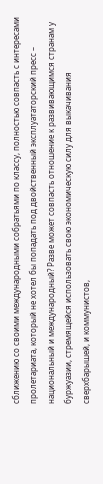сближению со своими международными собратьями по классу, полностью совпасть с интересами пролетариата, который не хотел бы попадать под двойственный эксплуататорский пресс – национальный и международный? Разве может совпасть отношение к развивающимся странам у буржуазии, стремящейся использовать свою экономическую силу для выкачивания сверхбарышей, и коммунистов,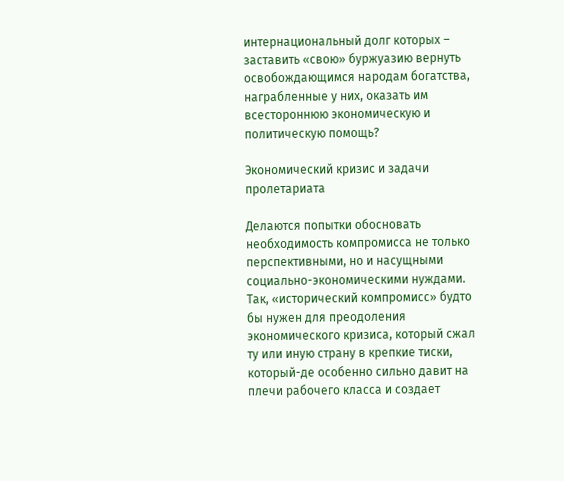интернациональный долг которых – заставить «свою» буржуазию вернуть освобождающимся народам богатства, награбленные у них, оказать им всестороннюю экономическую и политическую помощь?

Экономический кризис и задачи пролетариата

Делаются попытки обосновать необходимость компромисса не только перспективными, но и насущными социально-экономическими нуждами. Так, «исторический компромисс» будто бы нужен для преодоления экономического кризиса, который сжал ту или иную страну в крепкие тиски, который-де особенно сильно давит на плечи рабочего класса и создает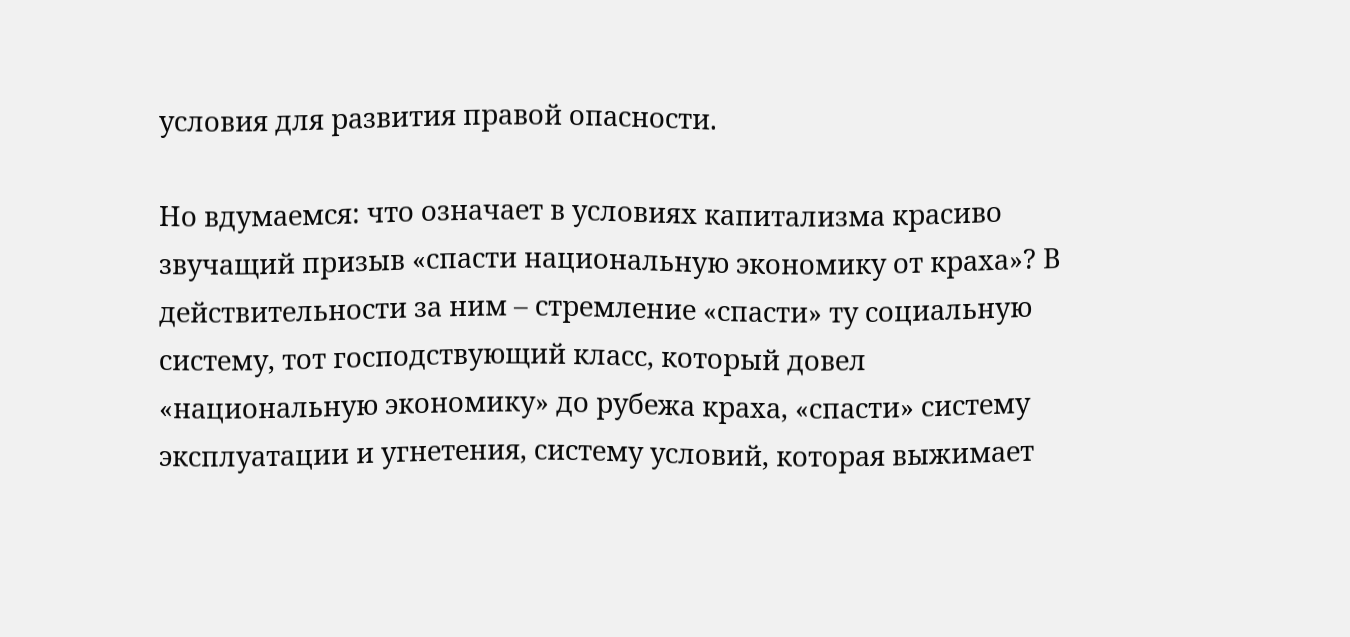условия для развития правой опасности.

Но вдумаемся: что означает в условиях капитализма красиво звучащий призыв «спасти национальную экономику от краха»? В действительности за ним – стремление «спасти» ту социальную систему, тот господствующий класс, который довел «национальную экономику» до рубежа краха, «спасти» систему эксплуатации и угнетения, систему условий, которая выжимает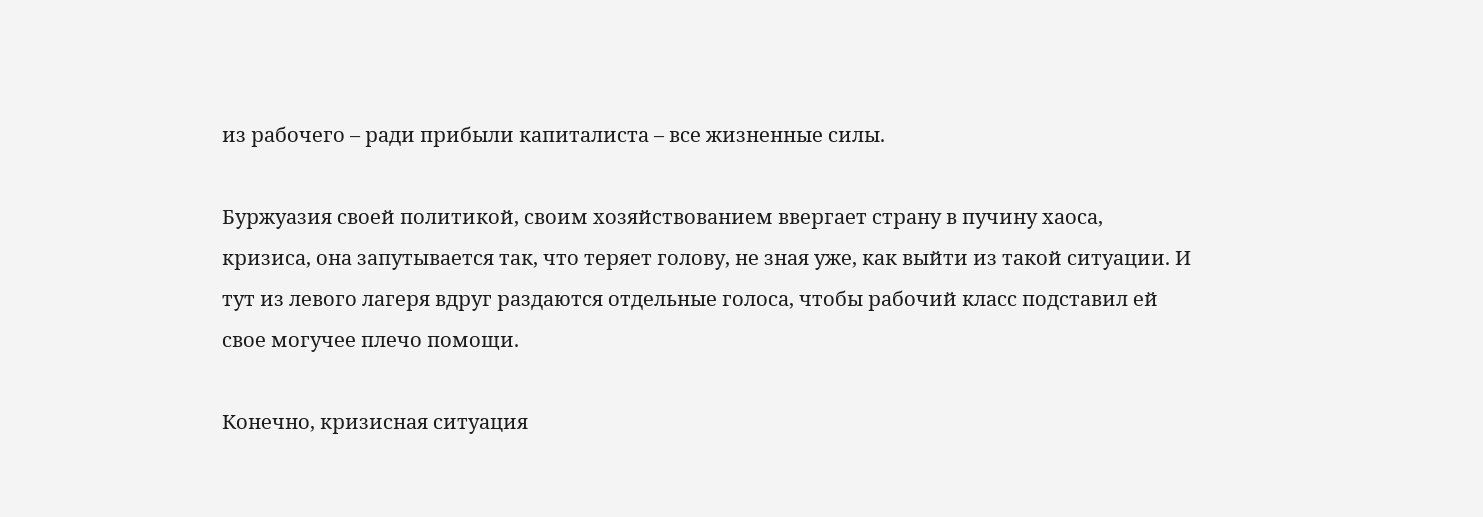из рабочего – ради прибыли капиталиста – все жизненные силы.

Буржуазия своей политикой, своим хозяйствованием ввергает страну в пучину хаоса, кризиса, она запутывается так, что теряет голову, не зная уже, как выйти из такой ситуации. И тут из левого лагеря вдруг раздаются отдельные голоса, чтобы рабочий класс подставил ей свое могучее плечо помощи.

Конечно, кризисная ситуация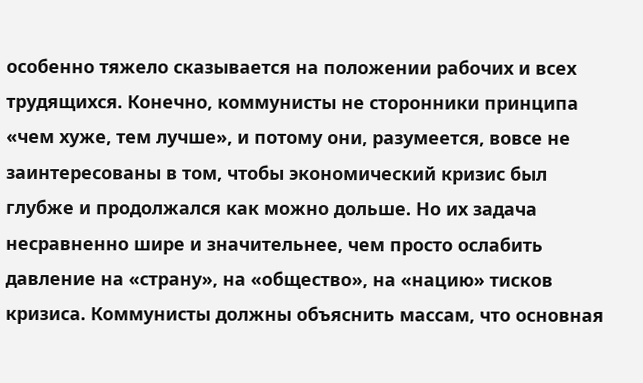особенно тяжело сказывается на положении рабочих и всех трудящихся. Конечно, коммунисты не сторонники принципа «чем хуже, тем лучше», и потому они, разумеется, вовсе не заинтересованы в том, чтобы экономический кризис был глубже и продолжался как можно дольше. Но их задача несравненно шире и значительнее, чем просто ослабить давление на «страну», на «общество», на «нацию» тисков кризиса. Коммунисты должны объяснить массам, что основная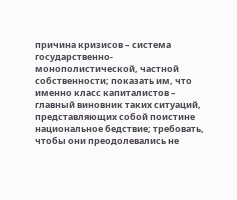причина кризисов – система государственно-монополистической, частной собственности; показать им, что именно класс капиталистов – главный виновник таких ситуаций, представляющих собой поистине национальное бедствие; требовать, чтобы они преодолевались не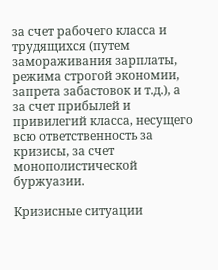за счет рабочего класса и трудящихся (путем замораживания зарплаты, режима строгой экономии, запрета забастовок и т.д.), а за счет прибылей и привилегий класса, несущего всю ответственность за кризисы, за счет монополистической буржуазии.

Кризисные ситуации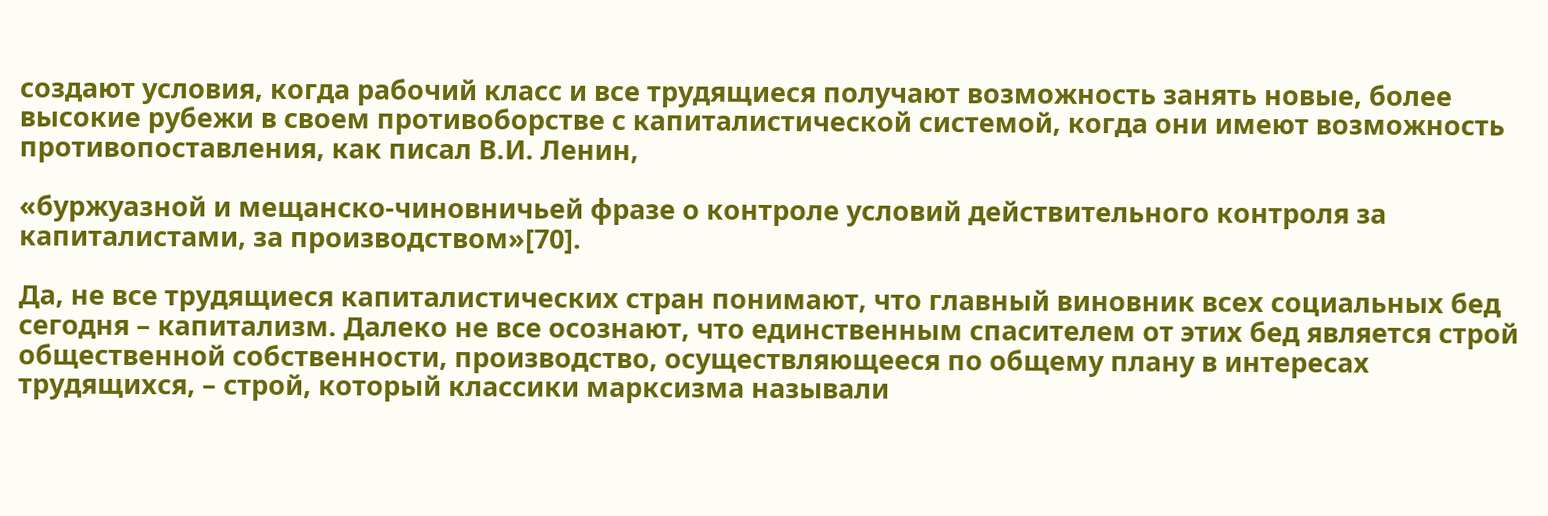создают условия, когда рабочий класс и все трудящиеся получают возможность занять новые, более высокие рубежи в своем противоборстве с капиталистической системой, когда они имеют возможность противопоставления, как писал В.И. Ленин,

«буржуазной и мещанско-чиновничьей фразе о контроле условий действительного контроля за капиталистами, за производством»[70].

Да, не все трудящиеся капиталистических стран понимают, что главный виновник всех социальных бед сегодня – капитализм. Далеко не все осознают, что единственным спасителем от этих бед является строй общественной собственности, производство, осуществляющееся по общему плану в интересах трудящихся, – строй, который классики марксизма называли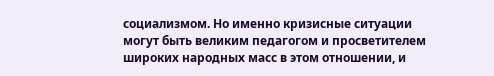социализмом. Но именно кризисные ситуации могут быть великим педагогом и просветителем широких народных масс в этом отношении, и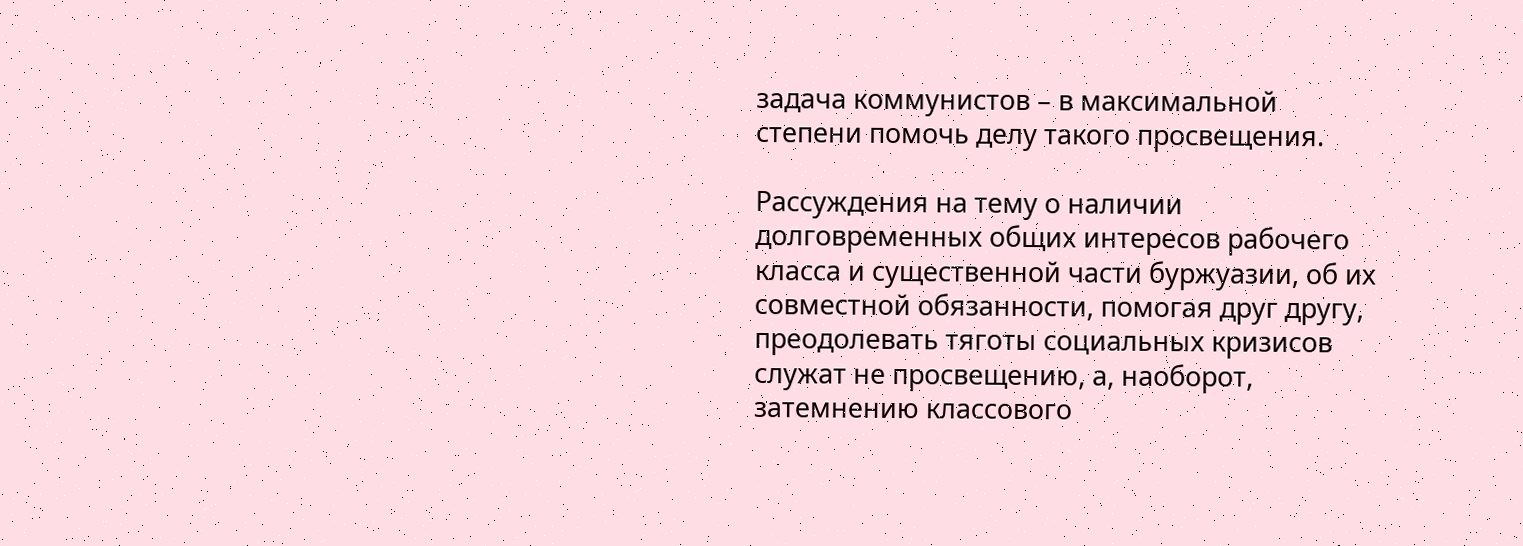задача коммунистов – в максимальной степени помочь делу такого просвещения.

Рассуждения на тему о наличии долговременных общих интересов рабочего класса и существенной части буржуазии, об их совместной обязанности, помогая друг другу, преодолевать тяготы социальных кризисов служат не просвещению, а, наоборот, затемнению классового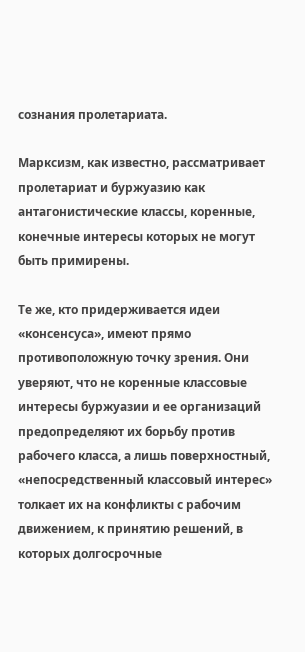сознания пролетариата.

Марксизм, как известно, рассматривает пролетариат и буржуазию как антагонистические классы, коренные, конечные интересы которых не могут быть примирены.

Те же, кто придерживается идеи «консенсуса», имеют прямо противоположную точку зрения. Они уверяют, что не коренные классовые интересы буржуазии и ее организаций предопределяют их борьбу против рабочего класса, а лишь поверхностный, «непосредственный классовый интерес» толкает их на конфликты с рабочим движением, к принятию решений, в которых долгосрочные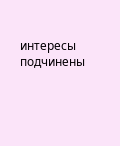интересы подчинены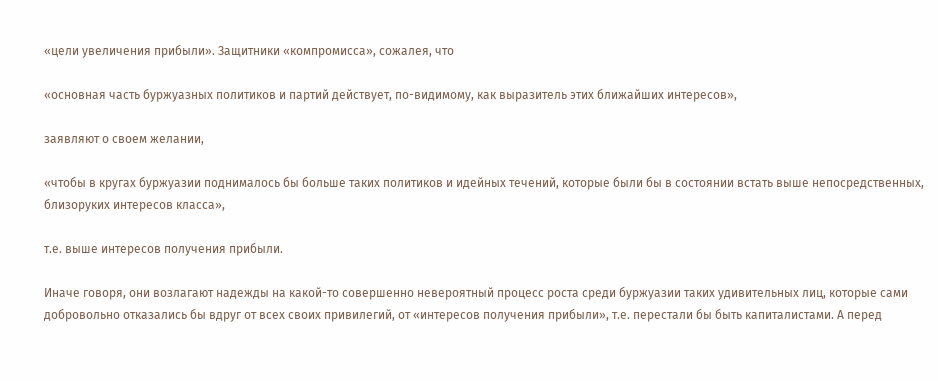«цели увеличения прибыли». Защитники «компромисса», сожалея, что

«основная часть буржуазных политиков и партий действует, по-видимому, как выразитель этих ближайших интересов»,

заявляют о своем желании,

«чтобы в кругах буржуазии поднималось бы больше таких политиков и идейных течений, которые были бы в состоянии встать выше непосредственных, близоруких интересов класса»,

т.е. выше интересов получения прибыли.

Иначе говоря, они возлагают надежды на какой-то совершенно невероятный процесс роста среди буржуазии таких удивительных лиц, которые сами добровольно отказались бы вдруг от всех своих привилегий, от «интересов получения прибыли», т.е. перестали бы быть капиталистами. А перед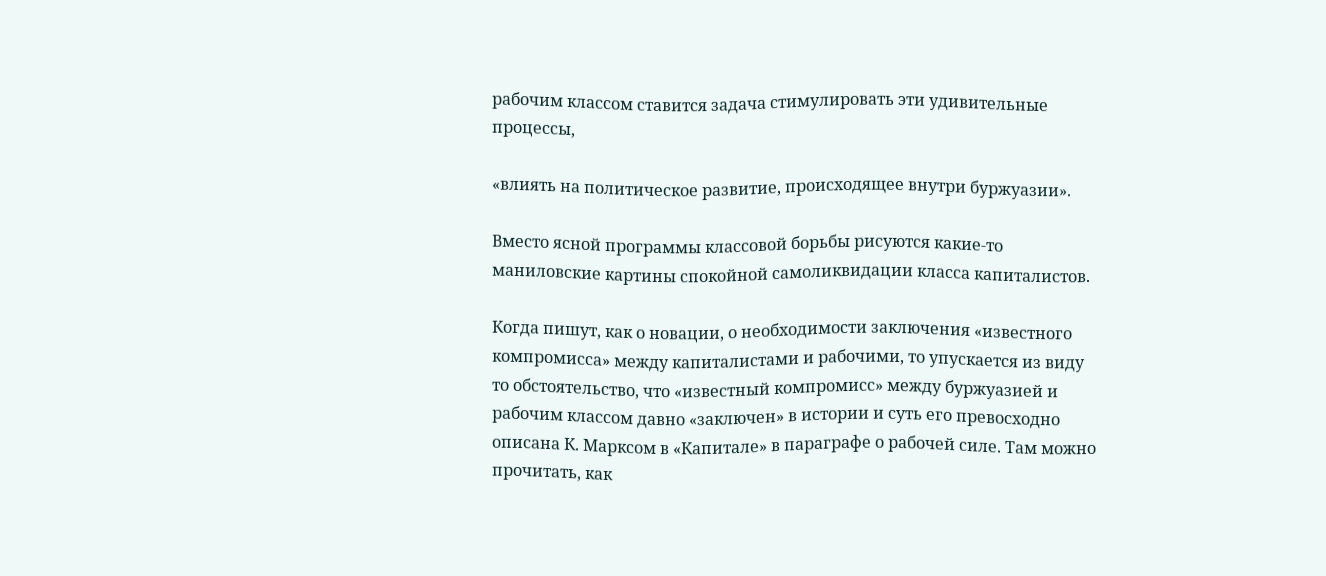рабочим классом ставится задача стимулировать эти удивительные процессы,

«влиять на политическое развитие, происходящее внутри буржуазии».

Вместо ясной программы классовой борьбы рисуются какие-то маниловские картины спокойной самоликвидации класса капиталистов.

Когда пишут, как о новации, о необходимости заключения «известного компромисса» между капиталистами и рабочими, то упускается из виду то обстоятельство, что «известный компромисс» между буржуазией и рабочим классом давно «заключен» в истории и суть его превосходно описана К. Марксом в «Капитале» в параграфе о рабочей силе. Там можно прочитать, как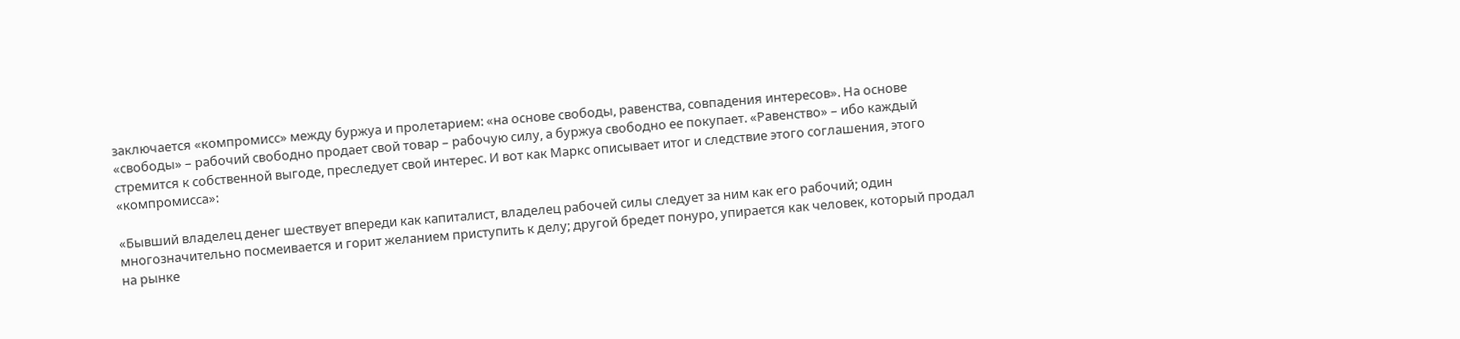заключается «компромисс» между буржуа и пролетарием: «на основе свободы, равенства, совпадения интересов». На основе «свободы» – рабочий свободно продает свой товар – рабочую силу, а буржуа свободно ее покупает. «Равенство» – ибо каждый стремится к собственной выгоде, преследует свой интерес. И вот как Маркс описывает итог и следствие этого соглашения, этого «компромисса»:

«Бывший владелец денег шествует впереди как капиталист, владелец рабочей силы следует за ним как его рабочий; один многозначительно посмеивается и горит желанием приступить к делу; другой бредет понуро, упирается как человек, который продал на рынке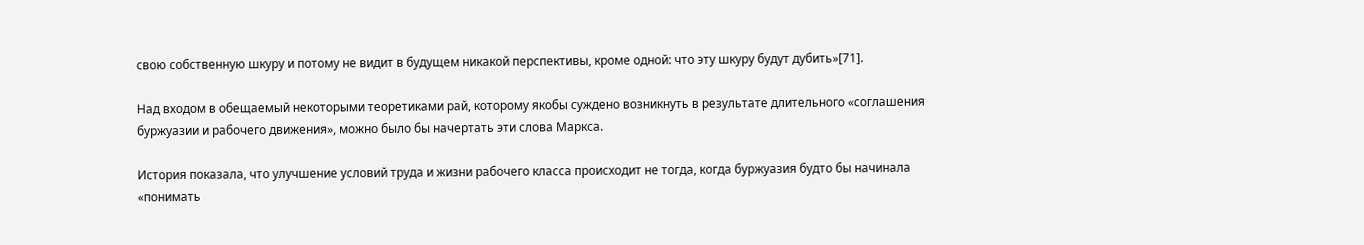свою собственную шкуру и потому не видит в будущем никакой перспективы, кроме одной: что эту шкуру будут дубить»[71].

Над входом в обещаемый некоторыми теоретиками рай, которому якобы суждено возникнуть в результате длительного «соглашения буржуазии и рабочего движения», можно было бы начертать эти слова Маркса.

История показала, что улучшение условий труда и жизни рабочего класса происходит не тогда, когда буржуазия будто бы начинала «понимать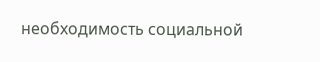необходимость социальной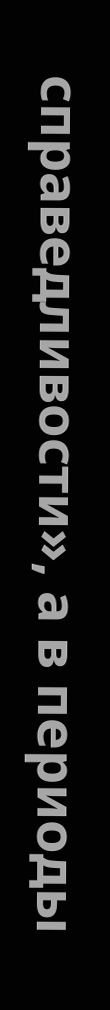справедливости», а в периоды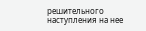решительного наступления на нее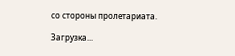со стороны пролетариата.

Загрузка...